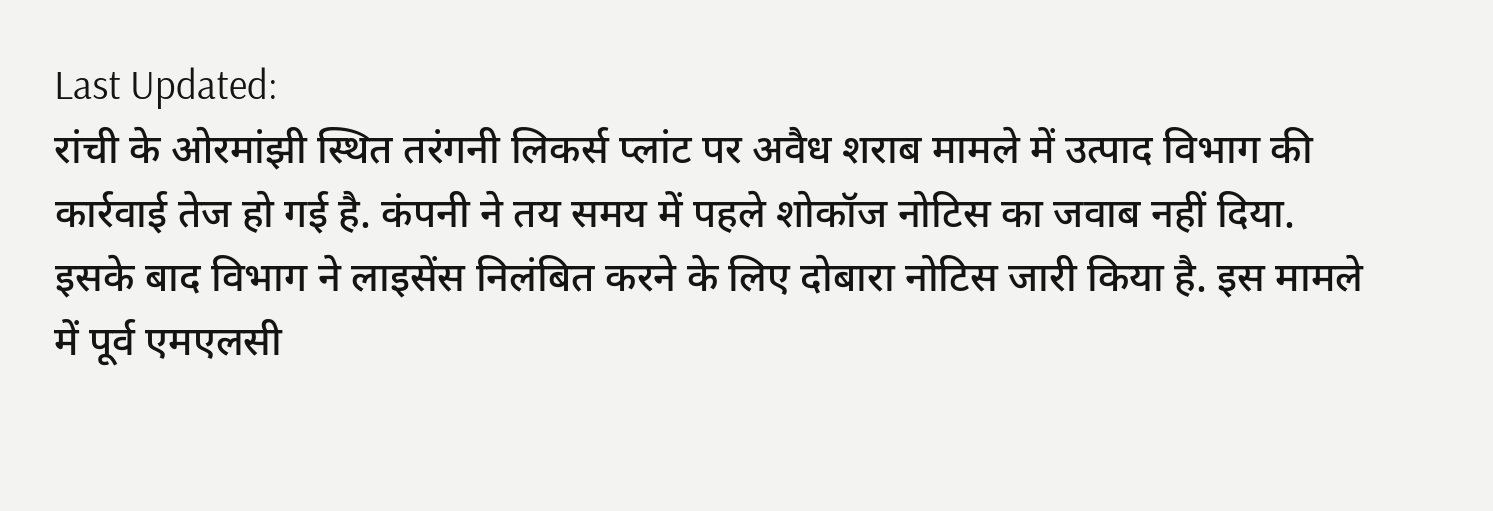Last Updated:
रांची के ओरमांझी स्थित तरंगनी लिकर्स प्लांट पर अवैध शराब मामले में उत्पाद विभाग की कार्रवाई तेज हो गई है. कंपनी ने तय समय में पहले शोकॉज नोटिस का जवाब नहीं दिया. इसके बाद विभाग ने लाइसेंस निलंबित करने के लिए दोबारा नोटिस जारी किया है. इस मामले में पूर्व एमएलसी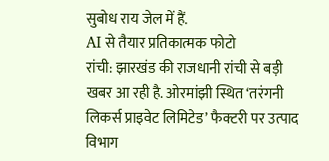सुबोध राय जेल में हैं.
AI से तैयार प्रतिकात्मक फोटो
रांची: झारखंड की राजधानी रांची से बड़ी खबर आ रही है. ओरमांझी स्थित ‘तरंगनी लिकर्स प्राइवेट लिमिटेड’ फैक्टरी पर उत्पाद विभाग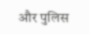और पुलिस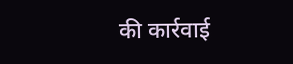की कार्रवाई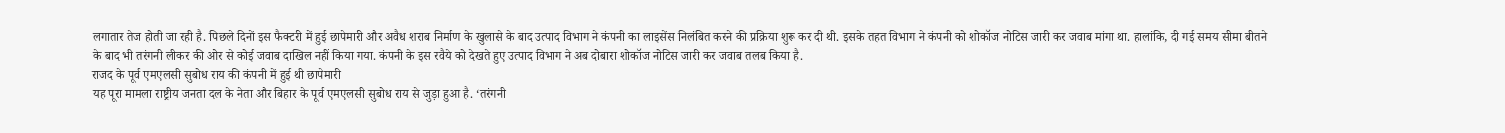लगातार तेज होती जा रही है. पिछले दिनों इस फैक्टरी में हुई छापेमारी और अवैध शराब निर्माण के खुलासे के बाद उत्पाद विभाग ने कंपनी का लाइसेंस निलंबित करने की प्रक्रिया शुरू कर दी थी. इसके तहत विभाग ने कंपनी को शोकॉज नोटिस जारी कर जवाब मांगा था. हालांकि, दी गई समय सीमा बीतने के बाद भी तरंगनी लीकर की ओर से कोई जवाब दाखिल नहीं किया गया. कंपनी के इस रवैये को देखते हुए उत्पाद विभाग ने अब दोबारा शोकॉज नोटिस जारी कर जवाब तलब किया है.
राजद के पूर्व एमएलसी सुबोध राय की कंपनी में हुई थी छापेमारी
यह पूरा मामला राष्ट्रीय जनता दल के नेता और बिहार के पूर्व एमएलसी सुबोध राय से जुड़ा हुआ है. ‘तरंगनी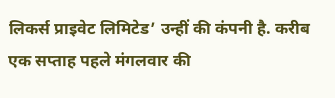लिकर्स प्राइवेट लिमिटेड’ उन्हीं की कंपनी है. करीब एक सप्ताह पहले मंगलवार की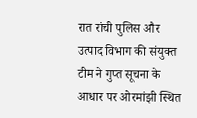रात रांची पुलिस और उत्पाद विभाग की संयुक्त टीम ने गुप्त सूचना के आधार पर ओरमांझी स्थित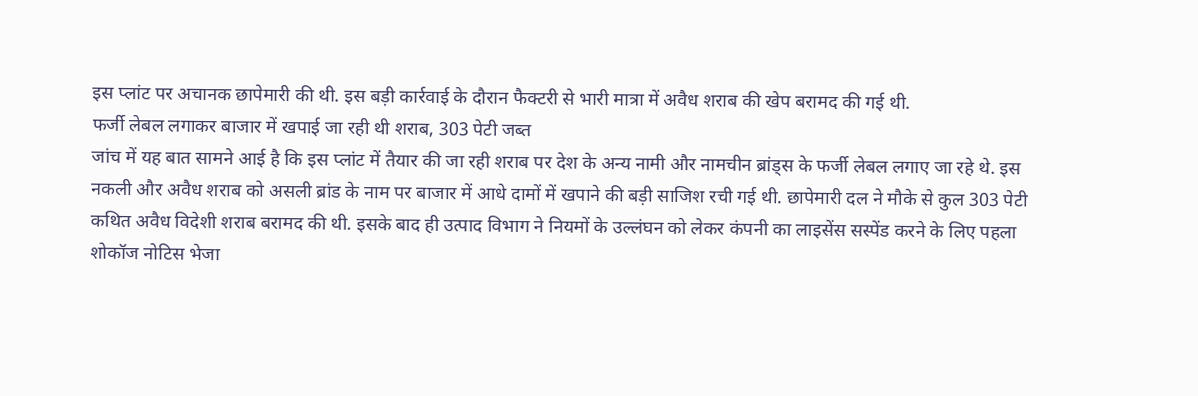इस प्लांट पर अचानक छापेमारी की थी. इस बड़ी कार्रवाई के दौरान फैक्टरी से भारी मात्रा में अवैध शराब की खेप बरामद की गई थी.
फर्जी लेबल लगाकर बाजार में खपाई जा रही थी शराब, 303 पेटी जब्त
जांच में यह बात सामने आई है कि इस प्लांट में तैयार की जा रही शराब पर देश के अन्य नामी और नामचीन ब्रांड्स के फर्जी लेबल लगाए जा रहे थे. इस नकली और अवैध शराब को असली ब्रांड के नाम पर बाजार में आधे दामों में खपाने की बड़ी साजिश रची गई थी. छापेमारी दल ने मौके से कुल 303 पेटी कथित अवैध विदेशी शराब बरामद की थी. इसके बाद ही उत्पाद विभाग ने नियमों के उल्लंघन को लेकर कंपनी का लाइसेंस सस्पेंड करने के लिए पहला शोकॉज नोटिस भेजा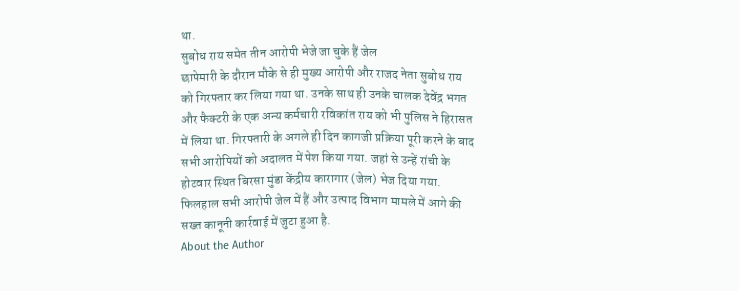था.
सुबोध राय समेत तीन आरोपी भेजे जा चुके हैं जेल
छापेमारी के दौरान मौके से ही मुख्य आरोपी और राजद नेता सुबोध राय को गिरफ्तार कर लिया गया था. उनके साथ ही उनके चालक देवेंद्र भगत और फैक्टरी के एक अन्य कर्मचारी रविकांत राय को भी पुलिस ने हिरासत में लिया था. गिरफ्तारी के अगले ही दिन कागजी प्रक्रिया पूरी करने के बाद सभी आरोपियों को अदालत में पेश किया गया. जहां से उन्हें रांची के होटवार स्थित बिरसा मुंडा केंद्रीय कारागार (जेल) भेज दिया गया. फिलहाल सभी आरोपी जेल में हैं और उत्पाद विभाग मामले में आगे की सख्त कानूनी कार्रवाई में जुटा हुआ है.
About the Author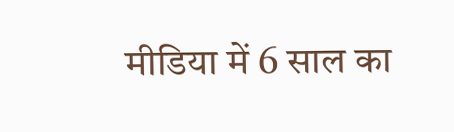मीडिया में 6 साल का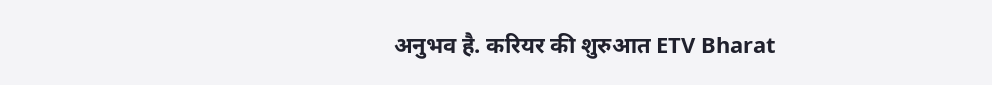अनुभव है. करियर की शुरुआत ETV Bharat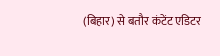(बिहार) से बतौर कंटेंट एडिटर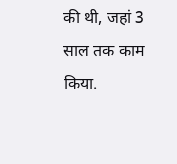की थी, जहां 3 साल तक काम किया.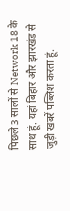पिछले 3 सालों से Network 18 के साथ हूं. यहां बिहार और झारखंड से जुड़ी खबरें पब्लिश करता हूं.